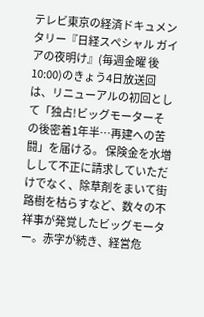テレビ東京の経済ドキュメンタリー『日経スペシャル ガイアの夜明け』(毎週金曜 後10:00)のきょう4日放送回は、リニューアルの初回として「独占!ビッグモーターその後密着1年半…再建への苦闘」を届ける。 保険金を水増しして不正に請求していただけでなく、除草剤をまいて街路樹を枯らすなど、数々の不祥事が発覚したビッグモーター。赤字が続き、経営危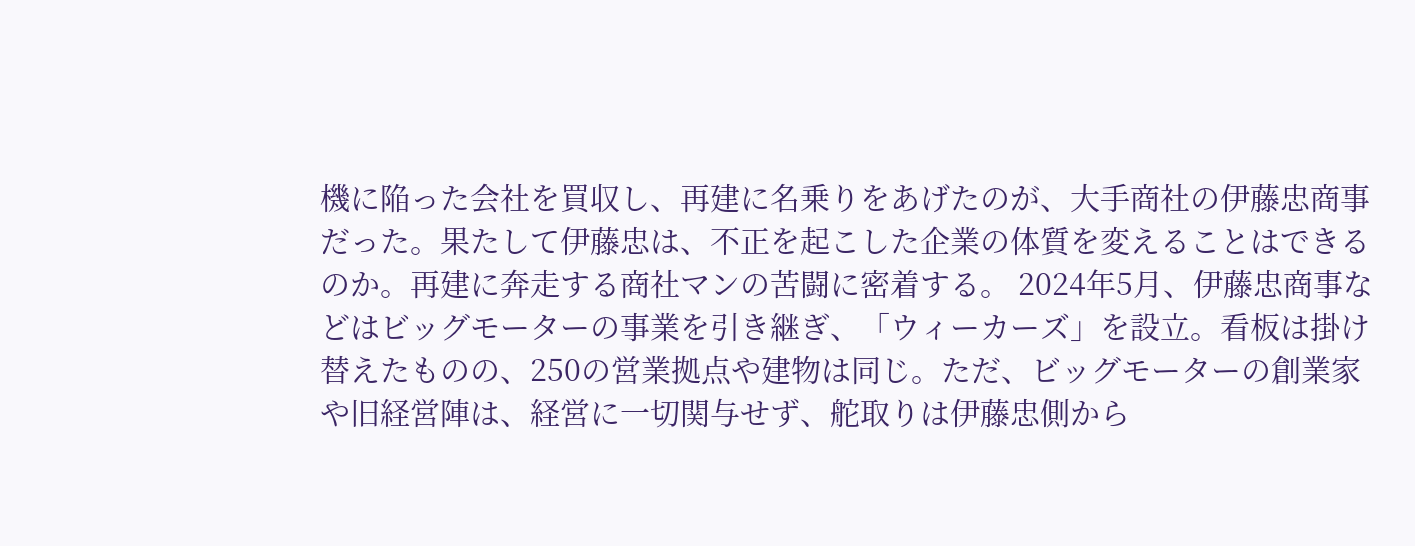機に陥った会社を買収し、再建に名乗りをあげたのが、大手商社の伊藤忠商事だった。果たして伊藤忠は、不正を起こした企業の体質を変えることはできるのか。再建に奔走する商社マンの苦闘に密着する。 2024年5月、伊藤忠商事などはビッグモーターの事業を引き継ぎ、「ウィーカーズ」を設立。看板は掛け替えたものの、250の営業拠点や建物は同じ。ただ、ビッグモーターの創業家や旧経営陣は、経営に一切関与せず、舵取りは伊藤忠側から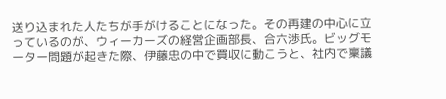送り込まれた人たちが手がけることになった。その再建の中心に立っているのが、ウィーカーズの経営企画部長、合六渉氏。ビッグモーター問題が起きた際、伊藤忠の中で買収に動こうと、社内で稟議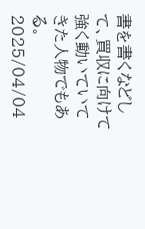書を書くなどして、買収に向けて強く動いていてきた人物でもある。
2025/04/04